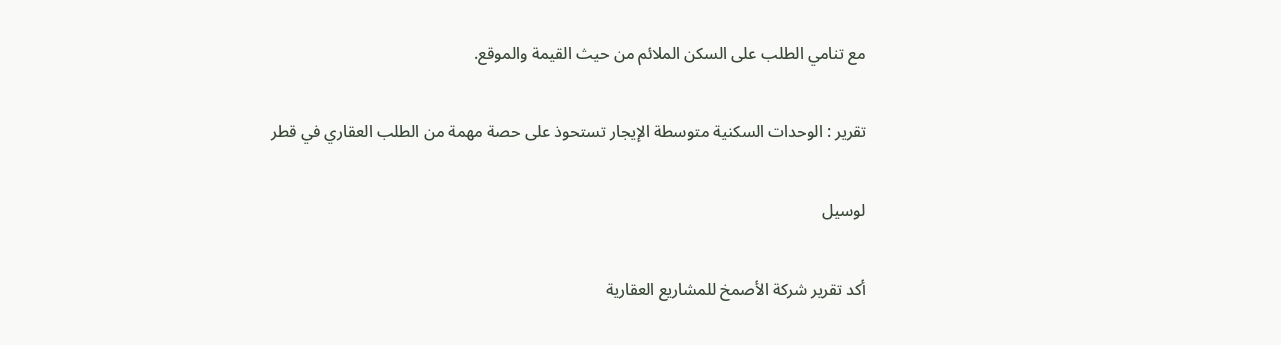مع تنامي الطلب على السكن الملائم من حيث القيمة والموقع.

تقرير : الوحدات السكنية متوسطة الإيجار تستحوذ على حصة مهمة من الطلب العقاري في قطر

لوسيل

أكد تقرير شركة الأصمخ للمشاريع العقارية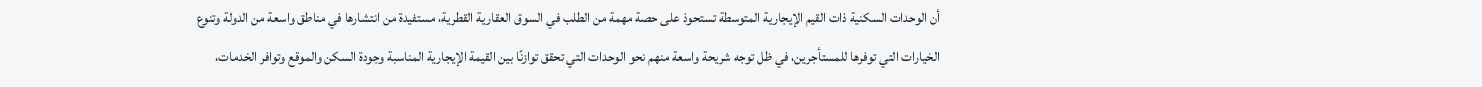أن الوحدات السكنية ذات القيم الإيجارية المتوسطة تستحوذ على حصة مهمة من الطلب في السوق العقارية القطرية، مستفيدة من انتشارها في مناطق واسعة من الدولة وتنوع الخيارات التي توفرها للمستأجرين، في ظل توجه شريحة واسعة منهم نحو الوحدات التي تحقق توازنًا بين القيمة الإيجارية المناسبة وجودة السكن والموقع وتوافر الخدمات،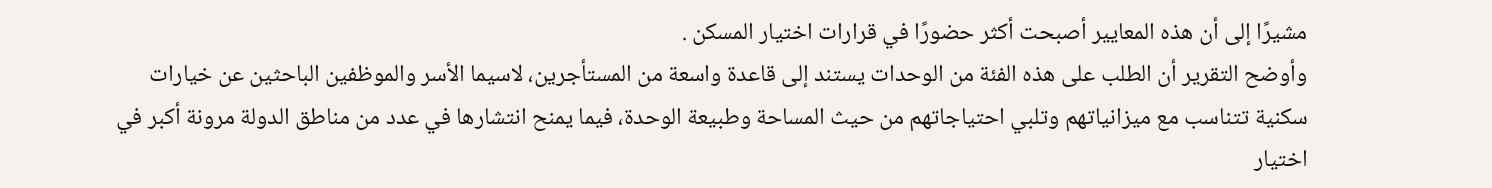مشيرًا إلى أن هذه المعايير أصبحت أكثر حضورًا في قرارات اختيار المسكن .
وأوضح التقرير أن الطلب على هذه الفئة من الوحدات يستند إلى قاعدة واسعة من المستأجرين، لاسيما الأسر والموظفين الباحثين عن خيارات سكنية تتناسب مع ميزانياتهم وتلبي احتياجاتهم من حيث المساحة وطبيعة الوحدة، فيما يمنح انتشارها في عدد من مناطق الدولة مرونة أكبر في اختيار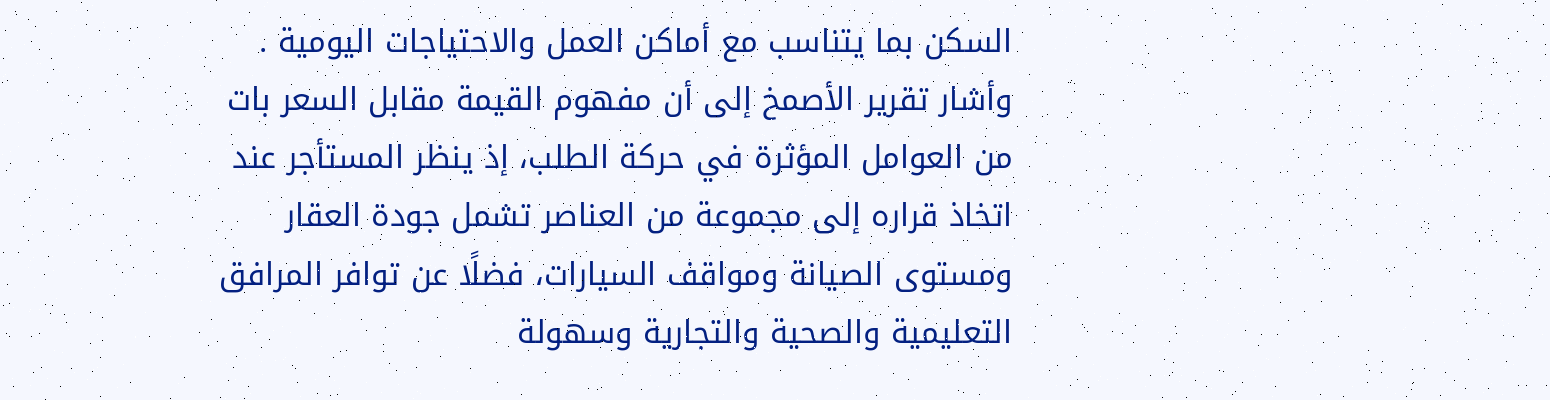السكن بما يتناسب مع أماكن العمل والاحتياجات اليومية .
وأشار تقرير الأصمخ إلى أن مفهوم القيمة مقابل السعر بات من العوامل المؤثرة في حركة الطلب، إذ ينظر المستأجر عند اتخاذ قراره إلى مجموعة من العناصر تشمل جودة العقار ومستوى الصيانة ومواقف السيارات، فضلًا عن توافر المرافق التعليمية والصحية والتجارية وسهولة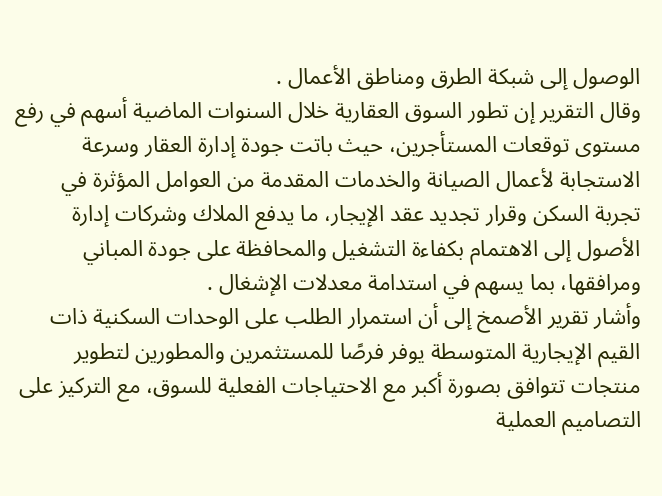الوصول إلى شبكة الطرق ومناطق الأعمال .
وقال التقرير إن تطور السوق العقارية خلال السنوات الماضية أسهم في رفع مستوى توقعات المستأجرين، حيث باتت جودة إدارة العقار وسرعة الاستجابة لأعمال الصيانة والخدمات المقدمة من العوامل المؤثرة في تجربة السكن وقرار تجديد عقد الإيجار، ما يدفع الملاك وشركات إدارة الأصول إلى الاهتمام بكفاءة التشغيل والمحافظة على جودة المباني ومرافقها، بما يسهم في استدامة معدلات الإشغال .
وأشار تقرير الأصمخ إلى أن استمرار الطلب على الوحدات السكنية ذات القيم الإيجارية المتوسطة يوفر فرصًا للمستثمرين والمطورين لتطوير منتجات تتوافق بصورة أكبر مع الاحتياجات الفعلية للسوق، مع التركيز على التصاميم العملية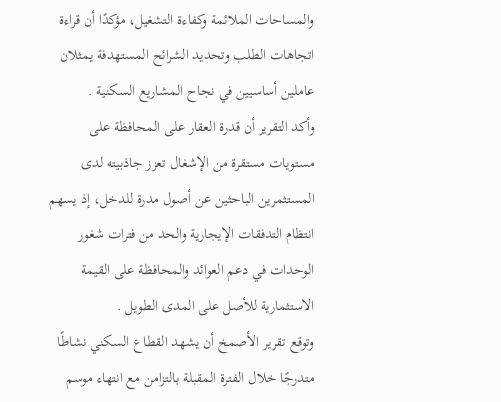والمساحات الملائمة وكفاءة التشغيل، مؤكدًا أن قراءة اتجاهات الطلب وتحديد الشرائح المستهدفة يمثلان عاملين أساسيين في نجاح المشاريع السكنية .
وأكد التقرير أن قدرة العقار على المحافظة على مستويات مستقرة من الإشغال تعزز جاذبيته لدى المستثمرين الباحثين عن أصول مدرة للدخل، إذ يسهم انتظام التدفقات الإيجارية والحد من فترات شغور الوحدات في دعم العوائد والمحافظة على القيمة الاستثمارية للأصل على المدى الطويل .
وتوقع تقرير الأصمخ أن يشهد القطاع السكني نشاطًا متدرجًا خلال الفترة المقبلة بالتزامن مع انتهاء موسم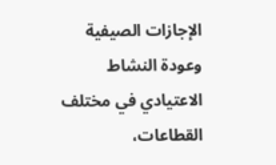الإجازات الصيفية وعودة النشاط الاعتيادي في مختلف القطاعات،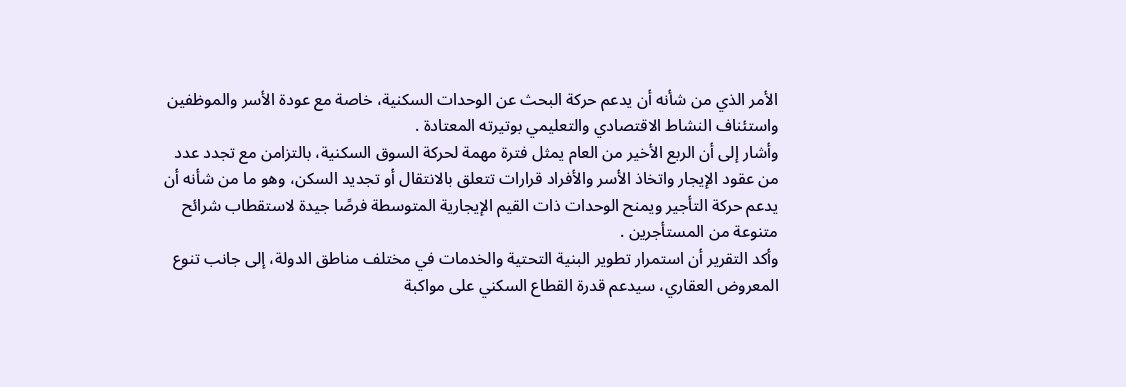الأمر الذي من شأنه أن يدعم حركة البحث عن الوحدات السكنية، خاصة مع عودة الأسر والموظفين واستئناف النشاط الاقتصادي والتعليمي بوتيرته المعتادة .
وأشار إلى أن الربع الأخير من العام يمثل فترة مهمة لحركة السوق السكنية، بالتزامن مع تجدد عدد من عقود الإيجار واتخاذ الأسر والأفراد قرارات تتعلق بالانتقال أو تجديد السكن، وهو ما من شأنه أن يدعم حركة التأجير ويمنح الوحدات ذات القيم الإيجارية المتوسطة فرصًا جيدة لاستقطاب شرائح متنوعة من المستأجرين .
وأكد التقرير أن استمرار تطوير البنية التحتية والخدمات في مختلف مناطق الدولة، إلى جانب تنوع المعروض العقاري، سيدعم قدرة القطاع السكني على مواكبة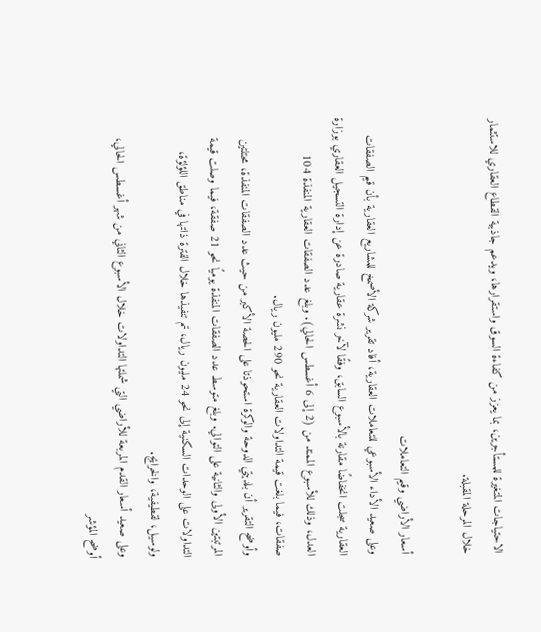الاحتياجات المتغيرة للمستأجرين، بما يعزز من كفاءة السوق واستقرارها، ويدعم جاذبية القطاع العقاري للاستثمار خلال المرحلة المقبلة.

أسعار الأراضي وقيم التعاملات
وعلى صعيد الأداء الأسبوعي للتعاملات العقارية، أفاد تقرير شركة الأصمخ للمشاريع العقارية بأن قيم الصفقات العقارية سجلت انخفاضًا مقارنة بالأسبوع السابق، وفقًا لآخر نشرة عقارية صادرة عن إدارة التسجيل العقاري بوزارة العدل، وذلك للأسبوع الممتد من (2 إلى 6 أغسطس الحالي). وبلغ عدد الصفقات العقارية المنفذة 104 صفقات، فيما بلغت قيمة التداولات العقارية نحو 290 مليون ريال.
وأوضح التقرير أن بلديتي الدوحة والوكرة استحوذتا على الحصة الأكبر من حيث عدد الصفقات المنفذة، محتلتين المرتبتين الأولى والثانية على التوالي. وبلغ متوسط عدد الصفقات المنفذة يوميًا نحو 21 صفقة، فيما وصلت قيمة التداولات على الوحدات السكنية إلى نحو 24 مليون ريال، تم تنفيذها خلال الفترة ذاتها في مناطق اللؤلؤة، ولوسيل، لقطيفية، والخرايج.
وعلى صعيد أسعار القدم المربعة للأراضي التي شملتها التداولات خلال الأسبوع الثاني من شهر أغسطس الحالي، أوضح المؤشر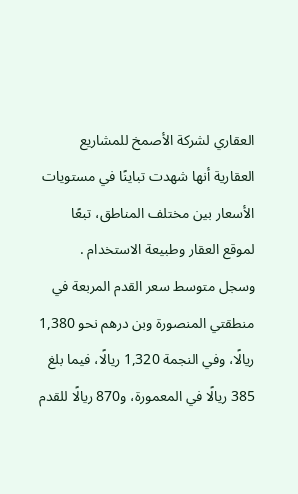العقاري لشركة الأصمخ للمشاريع العقارية أنها شهدت تباينًا في مستويات الأسعار بين مختلف المناطق، تبعًا لموقع العقار وطبيعة الاستخدام .
وسجل متوسط سعر القدم المربعة في منطقتي المنصورة وبن درهم نحو 1,380 ريالًا، وفي النجمة 1,320 ريالًا، فيما بلغ 385 ريالًا في المعمورة، و870 ريالًا للقدم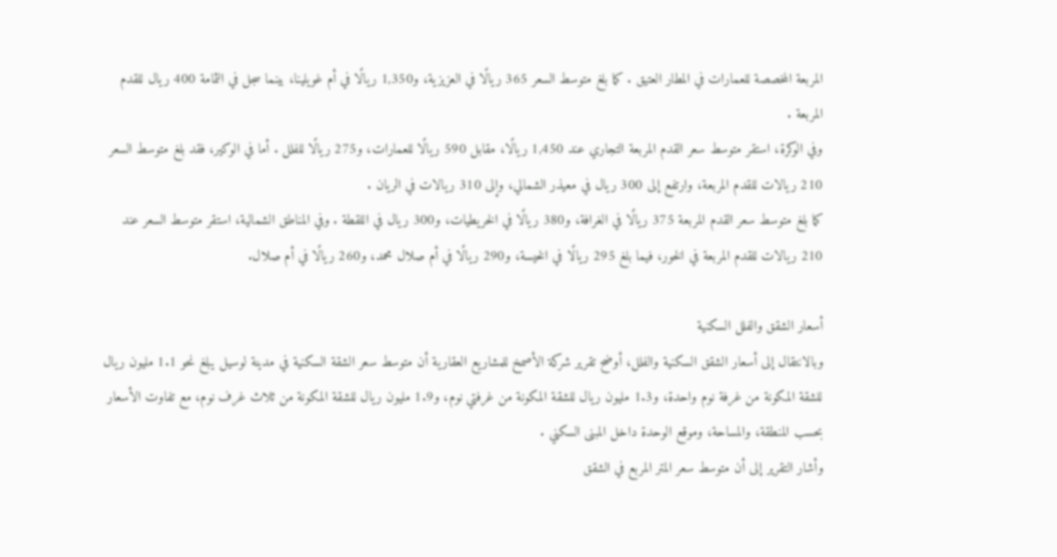المربعة المخصصة للعمارات في المطار العتيق . كما بلغ متوسط السعر 365 ريالًا في العزيزية، و1,350 ريالًا في أم غويلينا، بينما سجل في الثمامة 400 ريال للقدم المربعة .
وفي الوكرة، استقر متوسط سعر القدم المربعة التجاري عند 1,450 ريالًا، مقابل 590 ريالًا للعمارات، و275 ريالًا للفلل . أما في الوكير، فقد بلغ متوسط السعر 210 ريالات للقدم المربعة، وارتفع إلى 300 ريال في معيذر الشمالي، وإلى 310 ريالات في الريان .
كما بلغ متوسط سعر القدم المربعة 375 ريالًا في الغرافة، و380 ريالًا في الخريطيات، و300 ريال في اللقطة . وفي المناطق الشمالية، استقر متوسط السعر عند 210 ريالات للقدم المربعة في الخور، فيما بلغ 295 ريالًا في الخيسة، و290 ريالًا في أم صلال محمد، و260 ريالًا في أم صلال.

أسعار الشقق والفلل السكنية
وبالانتقال إلى أسعار الشقق السكنية والفلل، أوضح تقرير شركة الأصمخ للمشاريع العقارية أن متوسط سعر الشقة السكنية في مدينة لوسيل يبلغ نحو 1.1 مليون ريال للشقة المكونة من غرفة نوم واحدة، و1.3 مليون ريال للشقة المكونة من غرفتي نوم، و1.9 مليون ريال للشقة المكونة من ثلاث غرف نوم، مع تفاوت الأسعار بحسب المنطقة، والمساحة، وموقع الوحدة داخل المبنى السكني .
وأشار التقرير إلى أن متوسط سعر المتر المربع في الشقق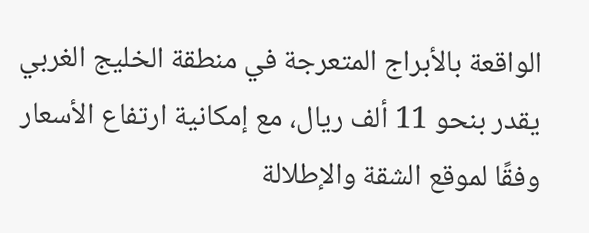الواقعة بالأبراج المتعرجة في منطقة الخليج الغربي يقدر بنحو 11 ألف ريال، مع إمكانية ارتفاع الأسعار وفقًا لموقع الشقة والإطلالة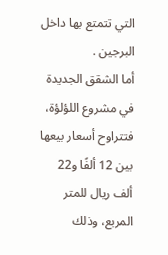التي تتمتع بها داخل البرجين .
أما الشقق الجديدة في مشروع اللؤلؤة، فتتراوح أسعار بيعها بين 12 ألفًا و22 ألف ريال للمتر المربع، وذلك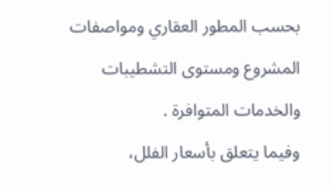بحسب المطور العقاري ومواصفات المشروع ومستوى التشطيبات والخدمات المتوافرة .
وفيما يتعلق بأسعار الفلل،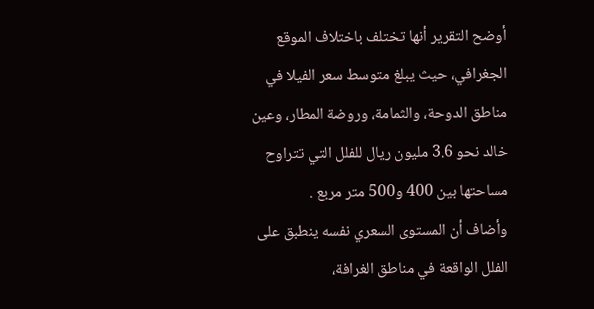أوضح التقرير أنها تختلف باختلاف الموقع الجغرافي، حيث يبلغ متوسط سعر الفيلا في مناطق الدوحة، والثمامة، وروضة المطار، وعين خالد نحو 3.6 مليون ريال للفلل التي تتراوح مساحتها بين 400 و500 متر مربع .
وأضاف أن المستوى السعري نفسه ينطبق على الفلل الواقعة في مناطق الغرافة،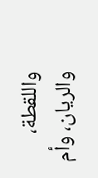واللقطة، والريان، وأم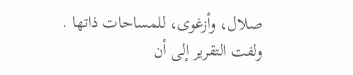صلال، وأزغوى، للمساحات ذاتها .
ولفت التقرير إلى أن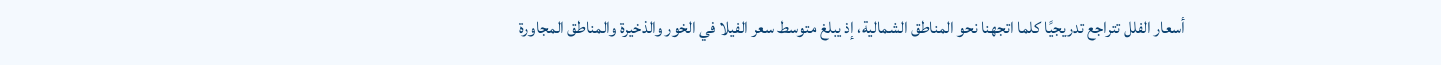أسعار الفلل تتراجع تدريجيًا كلما اتجهنا نحو المناطق الشمالية، إذ يبلغ متوسط سعر الفيلا في الخور والذخيرة والمناطق المجاورة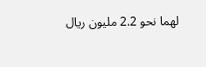لهما نحو 2.2 مليون ريال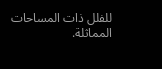للفلل ذات المساحات المماثلة.